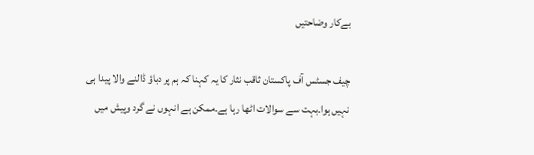بےکار وضاحتیں

چیف جسٹس آف پاکستان ثاقب نثار کا یہ کہنا کہ ہم پر دباؤ ڈالنے والا پیدا ہی نہیں ہوا۔بہت سے سوالات اٹھا رہا ہے۔ممکن ہے انہوں نے گرد وپیش میں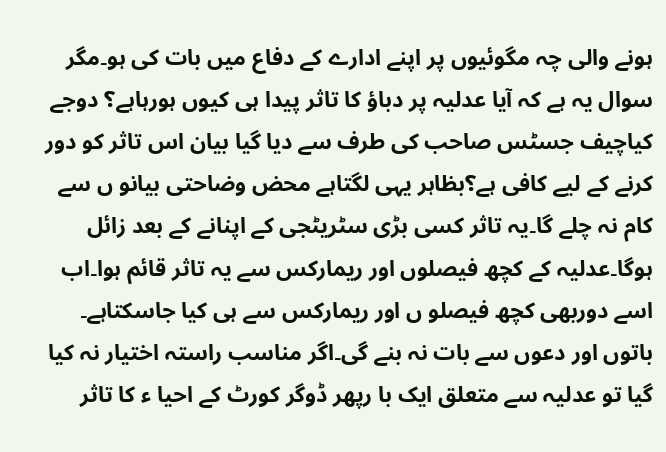ہونے والی چہ مگوئیوں پر اپنے ادارے کے دفاع میں بات کی ہو۔مگر سوال یہ ہے کہ آیا عدلیہ پر دباؤ کا تاثر پیدا ہی کیوں ہورہاہے؟ دوجے کیاچیف جسٹس صاحب کی طرف سے دیا گیا بیان اس تاثر کو دور کرنے کے لیے کافی ہے؟بظاہر یہی لگتاہے محض وضاحتی بیانو ں سے کام نہ چلے گا۔یہ تاثر کسی بڑی سٹریٹجی کے اپنانے کے بعد زائل ہوگا۔عدلیہ کے کچھ فیصلوں اور ریمارکس سے یہ تاثر قائم ہوا۔اب اسے دوربھی کچھ فیصلو ں اور ریمارکس سے ہی کیا جاسکتاہے۔ باتوں اور دعوں سے بات نہ بنے گی۔اگر مناسب راستہ اختیار نہ کیا گیا تو عدلیہ سے متعلق ایک با رپھر ڈوگر کورٹ کے احیا ء کا تاثر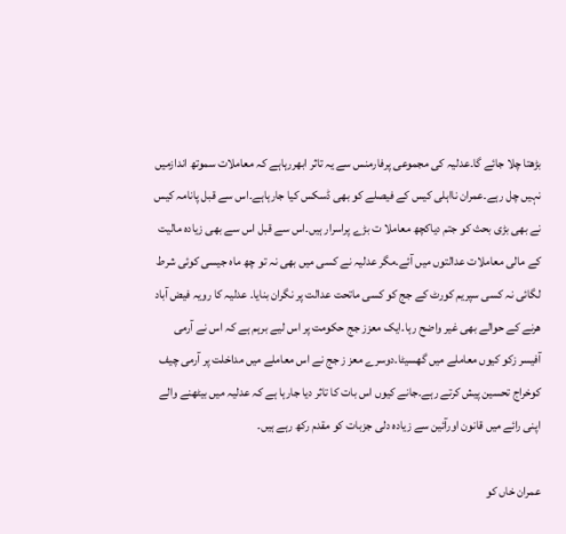بڑھتا چلا جائے گا۔عدلیہ کی مجموعی پرفارمنس سے یہ تاثر ابھررہاہے کہ معاملات سموتھ اندازمیں نہیں چل رہے۔عمران نااہلی کیس کے فیصلے کو بھی ڈسکس کیا جارہاہے۔اس سے قبل پانامہ کیس نے بھی بڑی بحث کو جتم دیاکچھ معاملا ت بڑے پراسرار ہیں۔اس سے قبل اس سے بھی زیادہ مالیت کے مالی معاملات عدالتوں میں آئے۔مگر عدلیہ نے کسی میں بھی نہ تو چھ ماہ جیسی کوئی شرط لگائی نہ کسی سپریم کورٹ کے جج کو کسی ماتحت عدالت پر نگران بنایا۔ عدلیہ کا رویہ فیض آباد ھرنے کے حوالے بھی غیر واضح رہا۔ایک معزز جج حکومت پر اس لیے برہم ہے کہ اس نے آرمی آفیسر زکو کیوں معاملے میں گھسیٹا۔دوسرے معز ز جج نے اس معاملے میں مداخلت پر آرمی چیف کوخراج تحسین پیش کرتے رہے۔جانے کیوں اس بات کا تاثر دیا جارہا ہے کہ عدلیہ میں بیٹھنے والے اپنی رائے میں قانون اورآئین سے زیادہ دلی جزبات کو مقدم رکھ رہے ہیں۔

عمران خاں کو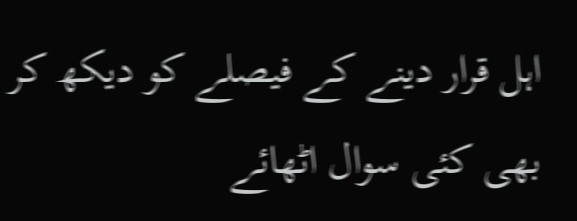اہل قرار دینے کے فیصلے کو دیکھ کر بھی کئی سوال اٹھائے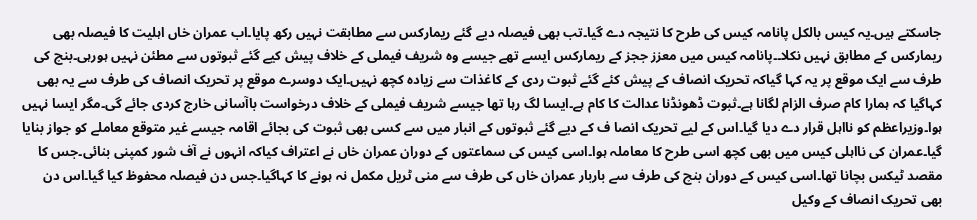جاسکتے ہیں۔یہ کیس بالکل پانامہ کیس کی طرح کا نتیجہ دے گیا۔تب بھی فیصلہ دیے گئے ریمارکس سے مطابقت نہیں رکھ پایا۔اب عمران خاں اہلیت کا فیصلہ بھی ریمارکس کے مطابق نہیں نکلا۔۔پانامہ کیس میں معزز ججز کے ریمارکس ایسے تھے جیسے وہ شریف فیملی کے خلاف پیش کیے گئے ثبوتوں سے مطئن نہیں ہورہی۔بنچ کی طرف سے ایک موقع پر یہ کہا گیاکہ تحریک انصاف کے پیش کئے گئے ثبوت ردی کے کاغذات سے زیادہ کچھ نہیں۔ایک دوسرے موقع پر تحریک انصاف کی طرف سے یہ بھی کہاگیا کہ ہمارا کام صرف الزام لگانا ہے۔ثبوت ڈھونڈنا عدالت کا کام ہے۔ایسا لگ رہا تھا جیسے شریف فیملی کے خلاف درخواست باآسانی خارج کردی جائے گی۔مگر ایسا نہیں ہوا۔وزیراعظم کو نااہل قرار دے دیا گیا۔اس کے لیے تحریک انصا ف کے دیے گئے ثبوتوں کے انبار میں سے کسی بھی ثبوت کی بجائے اقامہ جیسے غیر متوقع معاملے کو جواز بنایا گیا۔عمران کی نااہلی کیس میں بھی کچھ اسی طرح کا معاملہ ہوا۔اسی کیس کی سماعتوں کے دوران عمران خاں نے اعتراف کیاکہ انہوں نے آف شور کمپنی بنائی۔جس کا مقصد ٹیکس بچانا تھا۔اسی کیس کے دوران بنچ کی طرف سے باربار عمران خاں کی طرف سے منی ٹریل مکمل نہ ہونے کا کہاگیا۔جس دن فیصلہ محفوظ کیا گیا۔اس دن بھی تحریک انصاف کے وکیل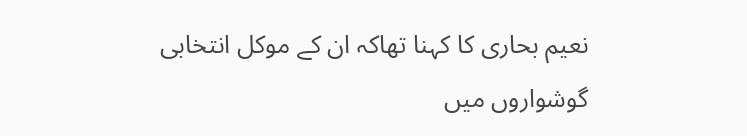نعیم بحاری کا کہنا تھاکہ ان کے موکل انتخابی گوشواروں میں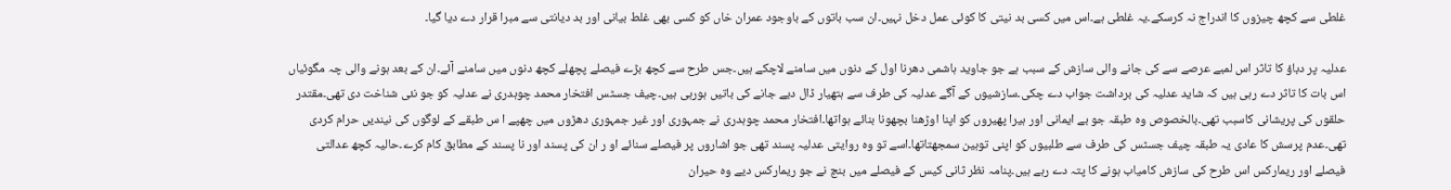غلطی سے کچھ چیزوں کا اندراج نہ کرسکے۔یہ غلطی ہے۔اس میں کسی بد نیتی کا کوئی عمل دخل نہیں۔ان سب باتوں کے باوجود عمران خاں کو کسی بھی غلط بیانی اور بد دیانتی سے مبرا قرار دے دیا گیا۔

عدلیہ پر دباؤ کا تاثر اس لمبے عرصے سے کی جانے والی سازش کے سبب ہے جو جاوید ہاشمی دھرنا اول کے دنوں میں سامنے لاچکے ہیں۔جس طرح سے کچھ بڑے فیصلے پچھلے کچھ دنوں میں سامنے آئے۔ان کے بعد ہونے والی چہ مگوئیاں اس بات کا تاثر دے رہی ہیں کہ شاید عدلیہ کی برداشت جواب دے چکی۔سازشیوں کے آگے عدلیہ کی طرف سے ہتھیار ڈال دیے جانے کی باتیں ہورہی ہیں۔چیف جسٹس افتخار محمد چوہدری نے عدلیہ کو جو نئی شناخت دی تھی۔مقتدر حلقوں کی پریشانی کاسبب تھی۔بالخصوص وہ طبقہ جو بے ایمانی اور ہیرا پھیروں کو اپنا اوڑھنا بچھونا بنائے ہواتھا۔افتخار محمد چوہدری نے جمہوری اور غیر جمہوری دھڑوں میں چھپے ا س طبقے کے لوگوں کی نیندیں حرام کردی تھی۔عدم پرسش کا عادی یہ طبقہ چیف جسٹس کی طرف سے طلبیوں کو اپنی توہین سمجھتاتھا۔اسے تو وہ روایتی عدلیہ پسند تھی جو اشاروں پر فیصلے سنائے او ر ان کی پسند اور نا پسند کے مطابق کام کرے۔حالیہ کچھ عدالتی فیصلے اور ریمارکس اس طرح کی سازش کامیاب ہونے کا پتہ دے رہے ہیں۔پنامہ نظر ثانی کیس کے فیصلے میں بنچ نے جو ریمارکس دیے وہ حیران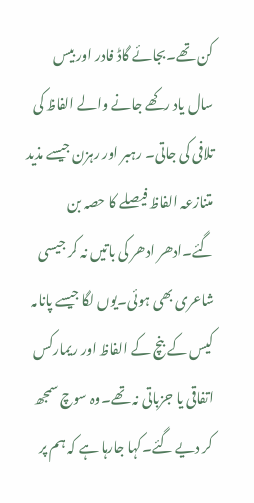کن تھے۔بجائے گاڈ فادر اور بیس سال یاد رکھے جانے والے الفاظ کی تلافی کی جاتی۔ رہبر اور رہزن جیسے مذید متنازعہ الفاظ فیصلے کا حصہ بن گئے۔ادھر ادھر کی باتیں نہ کر جیسی شاعری بھی ہوئی۔یوں لگا جیسے پانامہ کیس کے بنچ کے الفاظ اور ریمارکس اتفاقی یا جزباتی نہ تھے۔وہ سوچ سمجھ کر دیے گئے۔کہا جارہا ہے کہ ہم پر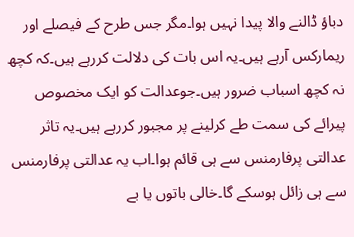دباؤ ڈالنے والا پیدا نہیں ہوا۔مگر جس طرح کے فیصلے اور ریمارکس آرہے ہیں۔یہ اس بات کی دلالت کررہے ہیں۔کہ کچھ نہ کچھ اسباب ضرور ہیں۔جوعدالت کو ایک مخصوص پیرائے کی سمت طے کرلینے پر مجبور کررہے ہیں۔یہ تاثر عدالتی پرفارمنس سے ہی قائم ہوا۔اب یہ عدالتی پرفارمنس سے ہی زائل ہوسکے گا۔خالی باتوں یا بے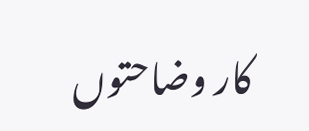کار وضاحتوں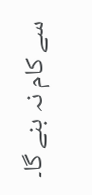سے کام نہ بنے گا۔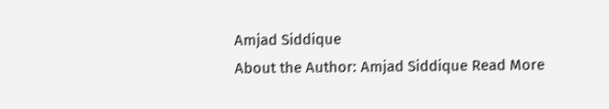Amjad Siddique
About the Author: Amjad Siddique Read More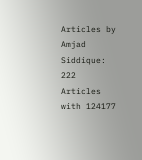Articles by Amjad Siddique: 222 Articles with 124177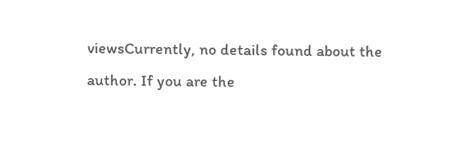viewsCurrently, no details found about the author. If you are the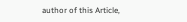author of this Article,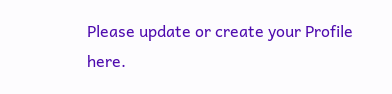Please update or create your Profile here.